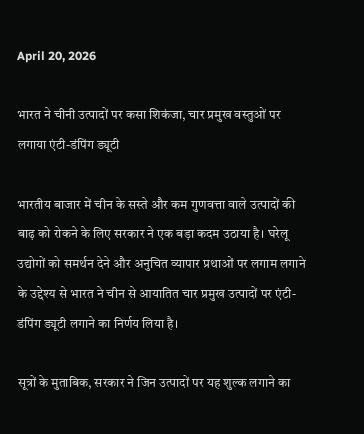April 20, 2026

भारत ने चीनी उत्पादों पर कसा शिकंजा, चार प्रमुख वस्तुओं पर लगाया एंटी-डंपिंग ड्यूटी

भारतीय बाजार में चीन के सस्ते और कम गुणवत्ता वाले उत्पादों की बाढ़ को रोकने के लिए सरकार ने एक बड़ा कदम उठाया है। घरेलू उद्योगों को समर्थन देने और अनुचित व्यापार प्रथाओं पर लगाम लगाने के उद्देश्य से भारत ने चीन से आयातित चार प्रमुख उत्पादों पर एंटी-डंपिंग ड्यूटी लगाने का निर्णय लिया है।

सूत्रों के मुताबिक, सरकार ने जिन उत्पादों पर यह शुल्क लगाने का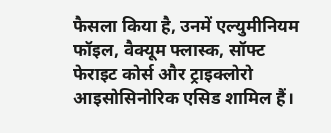फैसला किया है, उनमें एल्युमीनियम फॉइल, वैक्यूम फ्लास्क, सॉफ्ट फेराइट कोर्स और ट्राइक्लोरो आइसोसिनोरिक एसिड शामिल हैं।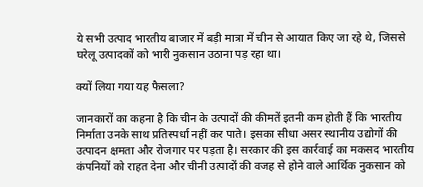ये सभी उत्पाद भारतीय बाजार में बड़ी मात्रा में चीन से आयात किए जा रहे थे, जिससे घरेलू उत्पादकों को भारी नुकसान उठाना पड़ रहा था।

क्यों लिया गया यह फैसला?

जानकारों का कहना है कि चीन के उत्पादों की कीमतें इतनी कम होती हैं कि भारतीय निर्माता उनके साथ प्रतिस्पर्धा नहीं कर पाते। इसका सीधा असर स्थानीय उद्योगों की उत्पादन क्षमता और रोजगार पर पड़ता है। सरकार की इस कार्रवाई का मकसद भारतीय कंपनियों को राहत देना और चीनी उत्पादों की वजह से होने वाले आर्थिक नुकसान को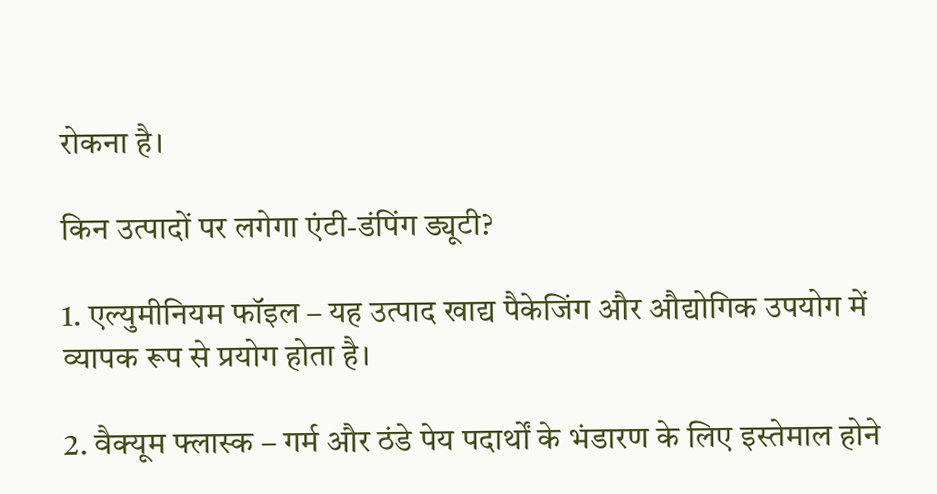रोकना है।

किन उत्पादों पर लगेगा एंटी-डंपिंग ड्यूटी?

1. एल्युमीनियम फॉइल – यह उत्पाद खाद्य पैकेजिंग और औद्योगिक उपयोग में व्यापक रूप से प्रयोग होता है।

2. वैक्यूम फ्लास्क – गर्म और ठंडे पेय पदार्थों के भंडारण के लिए इस्तेमाल होने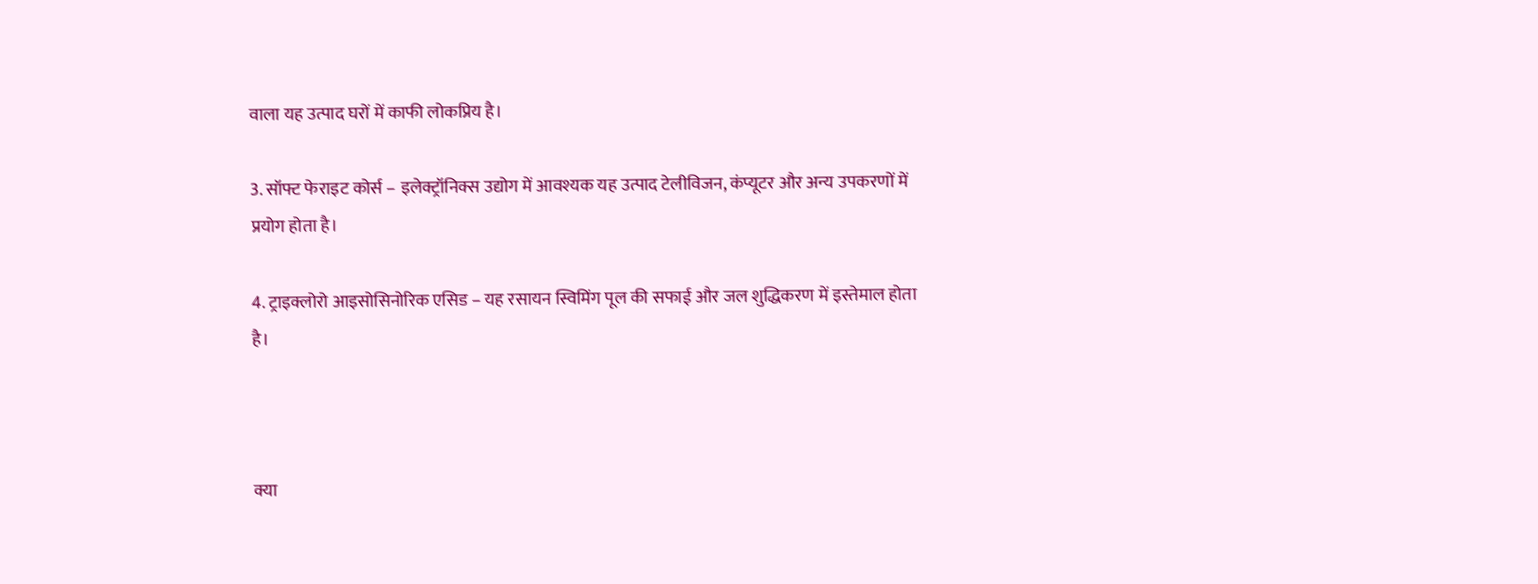वाला यह उत्पाद घरों में काफी लोकप्रिय है।

3. सॉफ्ट फेराइट कोर्स – इलेक्ट्रॉनिक्स उद्योग में आवश्यक यह उत्पाद टेलीविजन, कंप्यूटर और अन्य उपकरणों में प्रयोग होता है।

4. ट्राइक्लोरो आइसोसिनोरिक एसिड – यह रसायन स्विमिंग पूल की सफाई और जल शुद्धिकरण में इस्तेमाल होता है।



क्या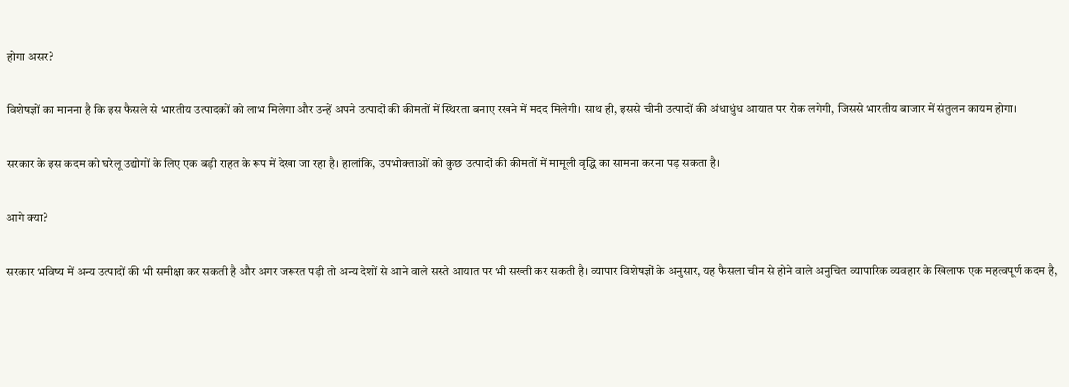होगा असर?

विशेषज्ञों का मानना है कि इस फैसले से भारतीय उत्पादकों को लाभ मिलेगा और उन्हें अपने उत्पादों की कीमतों में स्थिरता बनाए रखने में मदद मिलेगी। साथ ही, इससे चीनी उत्पादों की अंधाधुंध आयात पर रोक लगेगी, जिससे भारतीय बाजार में संतुलन कायम होगा।

सरकार के इस कदम को घरेलू उद्योगों के लिए एक बड़ी राहत के रूप में देखा जा रहा है। हालांकि, उपभोक्ताओं को कुछ उत्पादों की कीमतों में मामूली वृद्धि का सामना करना पड़ सकता है।

आगे क्या?

सरकार भविष्य में अन्य उत्पादों की भी समीक्षा कर सकती है और अगर जरूरत पड़ी तो अन्य देशों से आने वाले सस्ते आयात पर भी सख्ती कर सकती है। व्यापार विशेषज्ञों के अनुसार, यह फैसला चीन से होने वाले अनुचित व्यापारिक व्यवहार के खिलाफ एक महत्वपूर्ण कदम है,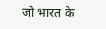जो भारत के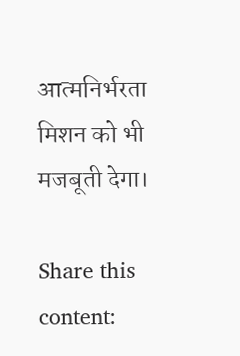आत्मनिर्भरता मिशन को भी मजबूती देगा।

Share this content: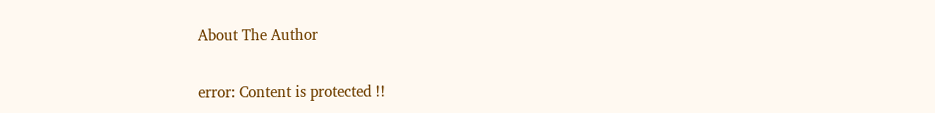About The Author

error: Content is protected !!